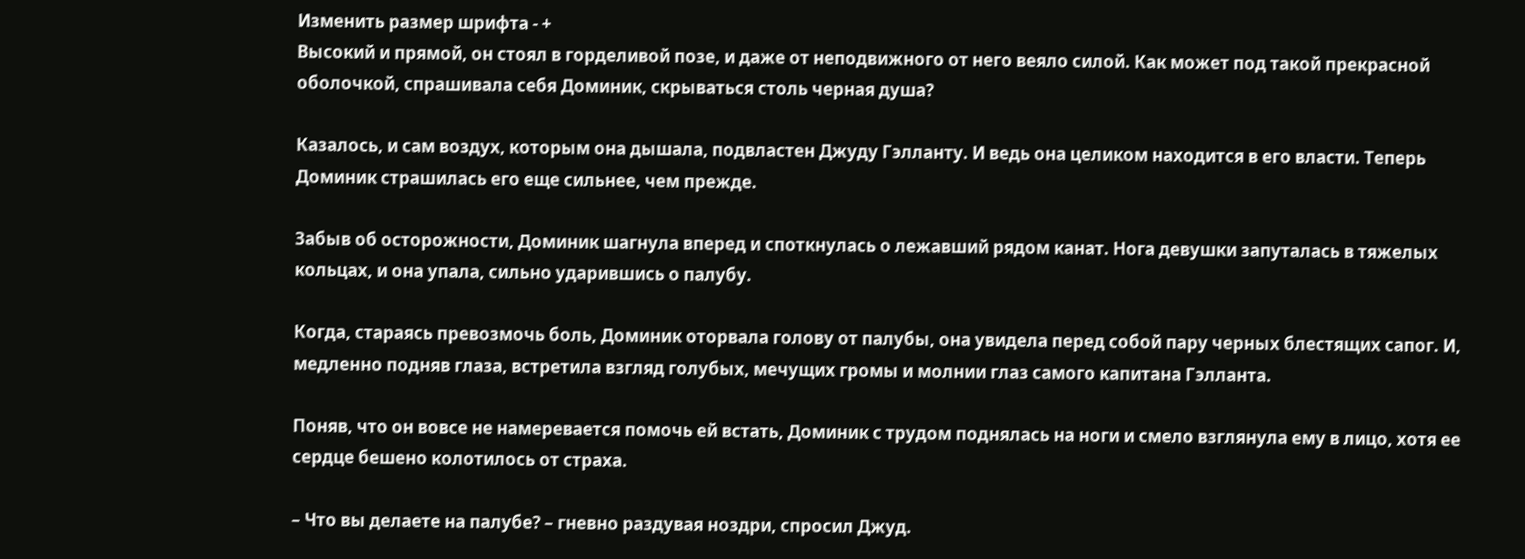Изменить размер шрифта - +
Высокий и прямой, он стоял в горделивой позе, и даже от неподвижного от него веяло силой. Как может под такой прекрасной оболочкой, спрашивала себя Доминик, скрываться столь черная душа?

Казалось, и сам воздух, которым она дышала, подвластен Джуду Гэлланту. И ведь она целиком находится в его власти. Теперь Доминик страшилась его еще сильнее, чем прежде.

Забыв об осторожности, Доминик шагнула вперед и споткнулась о лежавший рядом канат. Нога девушки запуталась в тяжелых кольцах, и она упала, сильно ударившись о палубу.

Когда, стараясь превозмочь боль, Доминик оторвала голову от палубы, она увидела перед собой пару черных блестящих сапог. И, медленно подняв глаза, встретила взгляд голубых, мечущих громы и молнии глаз самого капитана Гэлланта.

Поняв, что он вовсе не намеревается помочь ей встать, Доминик с трудом поднялась на ноги и смело взглянула ему в лицо, хотя ее сердце бешено колотилось от страха.

– Что вы делаете на палубе? – гневно раздувая ноздри, спросил Джуд.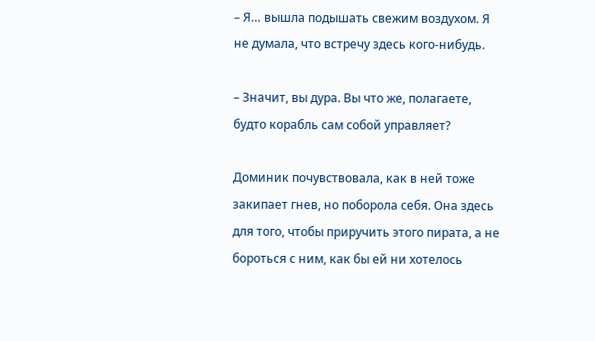– Я… вышла подышать свежим воздухом. Я не думала, что встречу здесь кого-нибудь.

– Значит, вы дура. Вы что же, полагаете, будто корабль сам собой управляет?

Доминик почувствовала, как в ней тоже закипает гнев, но поборола себя. Она здесь для того, чтобы приручить этого пирата, а не бороться с ним, как бы ей ни хотелось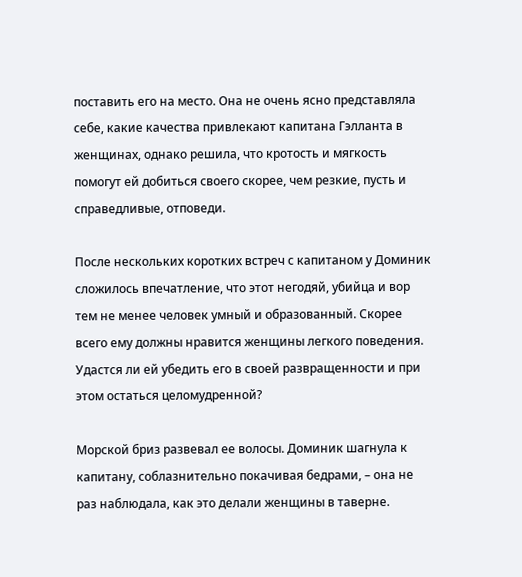поставить его на место. Она не очень ясно представляла себе, какие качества привлекают капитана Гэлланта в женщинах, однако решила, что кротость и мягкость помогут ей добиться своего скорее, чем резкие, пусть и справедливые, отповеди.

После нескольких коротких встреч с капитаном у Доминик сложилось впечатление, что этот негодяй, убийца и вор тем не менее человек умный и образованный. Скорее всего ему должны нравится женщины легкого поведения. Удастся ли ей убедить его в своей развращенности и при этом остаться целомудренной?

Морской бриз развевал ее волосы. Доминик шагнула к капитану, соблазнительно покачивая бедрами, – она не раз наблюдала, как это делали женщины в таверне.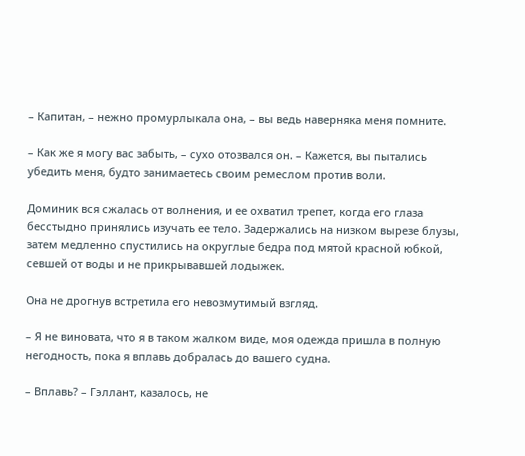– Капитан, – нежно промурлыкала она, – вы ведь наверняка меня помните.

– Как же я могу вас забыть, – сухо отозвался он. – Кажется, вы пытались убедить меня, будто занимаетесь своим ремеслом против воли.

Доминик вся сжалась от волнения, и ее охватил трепет, когда его глаза бесстыдно принялись изучать ее тело. Задержались на низком вырезе блузы, затем медленно спустились на округлые бедра под мятой красной юбкой, севшей от воды и не прикрывавшей лодыжек.

Она не дрогнув встретила его невозмутимый взгляд.

– Я не виновата, что я в таком жалком виде, моя одежда пришла в полную негодность, пока я вплавь добралась до вашего судна.

– Вплавь? – Гэллант, казалось, не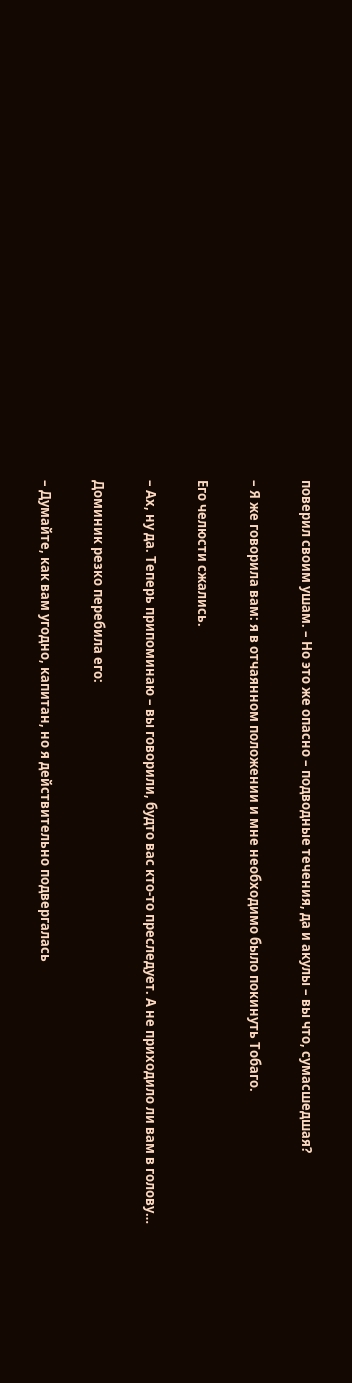поверил своим ушам. – Но это же опасно – подводные течения, да и акулы – вы что, сумасшедшая?

– Я же говорила вам: я в отчаянном положении и мне необходимо было покинуть Тобаго.

Его челюсти сжались.

– Ах, ну да. Теперь припоминаю – вы говорили, будто вас кто-то преследует. А не приходило ли вам в голову…

Доминик резко перебила его:

– Думайте, как вам угодно, капитан, но я действительно подвергалась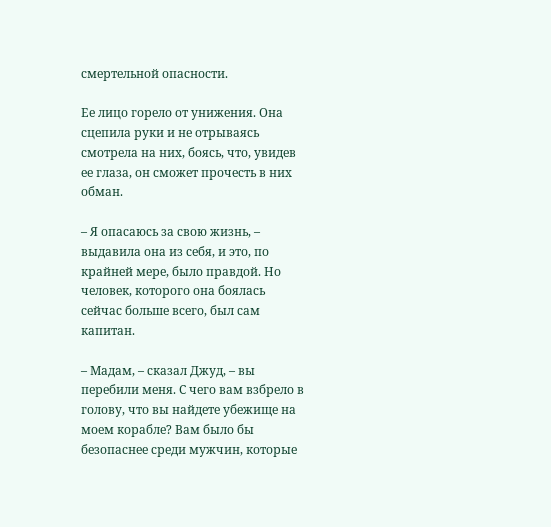смертельной опасности.

Ее лицо горело от унижения. Она сцепила руки и не отрываясь смотрела на них, боясь, что, увидев ее глаза, он сможет прочесть в них обман.

– Я опасаюсь за свою жизнь, – выдавила она из себя, и это, по крайней мере, было правдой. Но человек, которого она боялась сейчас больше всего, был сам капитан.

– Мадам, – сказал Джуд, – вы перебили меня. С чего вам взбрело в голову, что вы найдете убежище на моем корабле? Вам было бы безопаснее среди мужчин, которые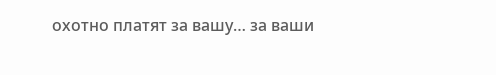охотно платят за вашу… за ваши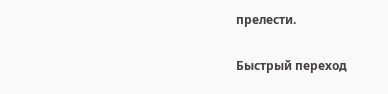прелести.

Быстрый переход